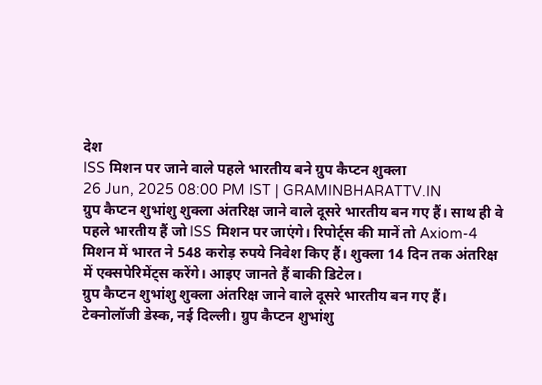देश
ISS मिशन पर जाने वाले पहले भारतीय बने ग्रुप कैप्टन शुक्ला
26 Jun, 2025 08:00 PM IST | GRAMINBHARATTV.IN
ग्रुप कैप्टन शुभांशु शुक्ला अंतरिक्ष जाने वाले दूसरे भारतीय बन गए हैं। साथ ही वे पहले भारतीय हैं जो ISS मिशन पर जाएंगे। रिपोर्ट्स की मानें तो Axiom-4 मिशन में भारत ने 548 करोड़ रुपये निवेश किए हैं। शुक्ला 14 दिन तक अंतरिक्ष में एक्सपेरिमेंट्स करेंगे। आइए जानते हैं बाकी डिटेल।
ग्रुप कैप्टन शुभांशु शुक्ला अंतरिक्ष जाने वाले दूसरे भारतीय बन गए हैं।
टेक्नोलॉजी डेस्क, नई दिल्ली। ग्रुप कैप्टन शुभांशु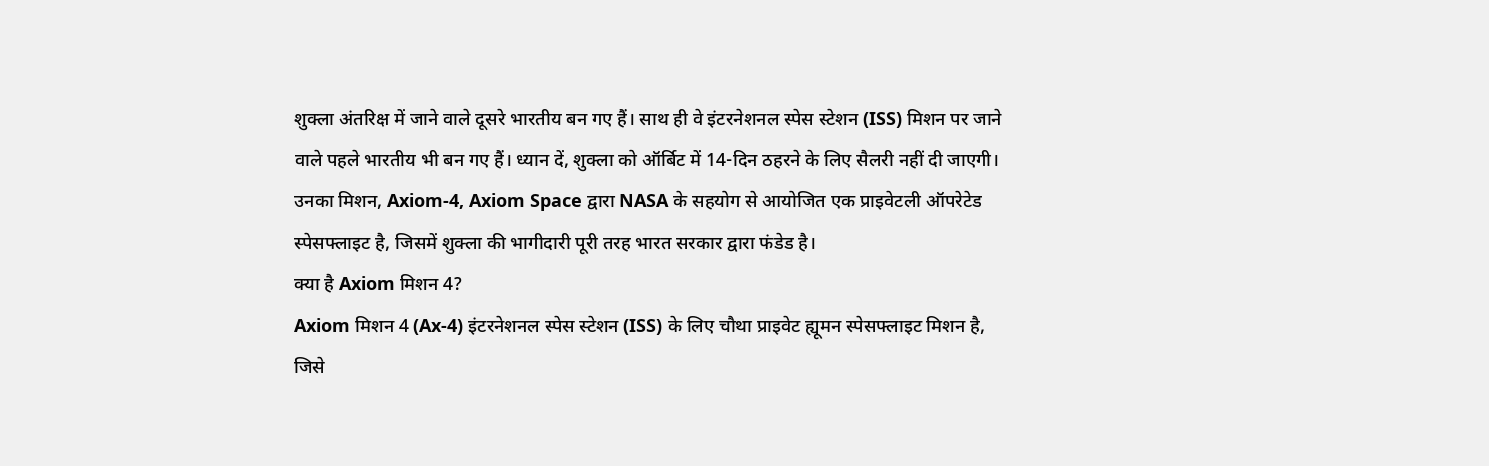शुक्ला अंतरिक्ष में जाने वाले दूसरे भारतीय बन गए हैं। साथ ही वे इंटरनेशनल स्पेस स्टेशन (ISS) मिशन पर जाने वाले पहले भारतीय भी बन गए हैं। ध्यान दें, शुक्ला को ऑर्बिट में 14-दिन ठहरने के लिए सैलरी नहीं दी जाएगी। उनका मिशन, Axiom-4, Axiom Space द्वारा NASA के सहयोग से आयोजित एक प्राइवेटली ऑपरेटेड स्पेसफ्लाइट है, जिसमें शुक्ला की भागीदारी पूरी तरह भारत सरकार द्वारा फंडेड है।
क्या है Axiom मिशन 4?
Axiom मिशन 4 (Ax-4) इंटरनेशनल स्पेस स्टेशन (ISS) के लिए चौथा प्राइवेट ह्यूमन स्पेसफ्लाइट मिशन है, जिसे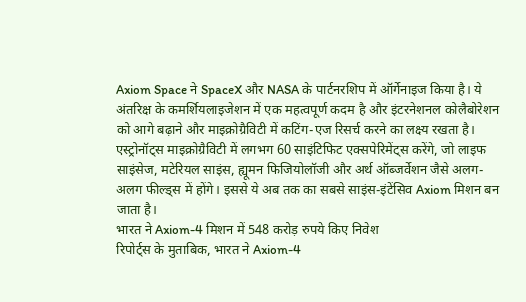Axiom Space ने SpaceX और NASA के पार्टनरशिप में ऑर्गेनाइज किया है। ये अंतरिक्ष के कमर्शियलाइजेशन में एक महत्वपूर्ण कदम है और इंटरनेशनल कोलैबोरेशन को आगे बढ़ाने और माइक्रोग्रैविटी में कटिंग-एज रिसर्च करने का लक्ष्य रखता है। एस्ट्रोनॉट्स माइक्रोग्रैविटी में लगभग 60 साइंटिफिट एक्सपेरिमेंट्स करेंगे, जो लाइफ साइंसेज, मटेरियल साइंस, ह्यूमन फिजियोलॉजी और अर्थ ऑब्जर्वेशन जैसे अलग-अलग फील्ड्स में होंगे। इससे ये अब तक का सबसे साइंस-इंटेंसिव Axiom मिशन बन जाता है।
भारत ने Axiom-4 मिशन में 548 करोड़ रुपये किए निवेश
रिपोर्ट्स के मुताबिक, भारत ने Axiom-4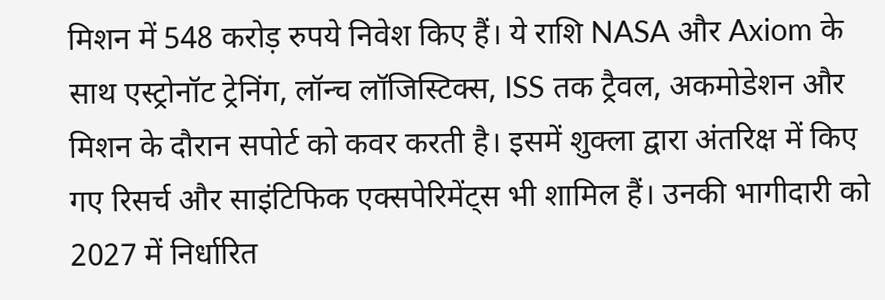मिशन में 548 करोड़ रुपये निवेश किए हैं। ये राशि NASA और Axiom के साथ एस्ट्रोनॉट ट्रेनिंग, लॉन्च लॉजिस्टिक्स, ISS तक ट्रैवल, अकमोडेशन और मिशन के दौरान सपोर्ट को कवर करती है। इसमें शुक्ला द्वारा अंतरिक्ष में किए गए रिसर्च और साइंटिफिक एक्सपेरिमेंट्स भी शामिल हैं। उनकी भागीदारी को 2027 में निर्धारित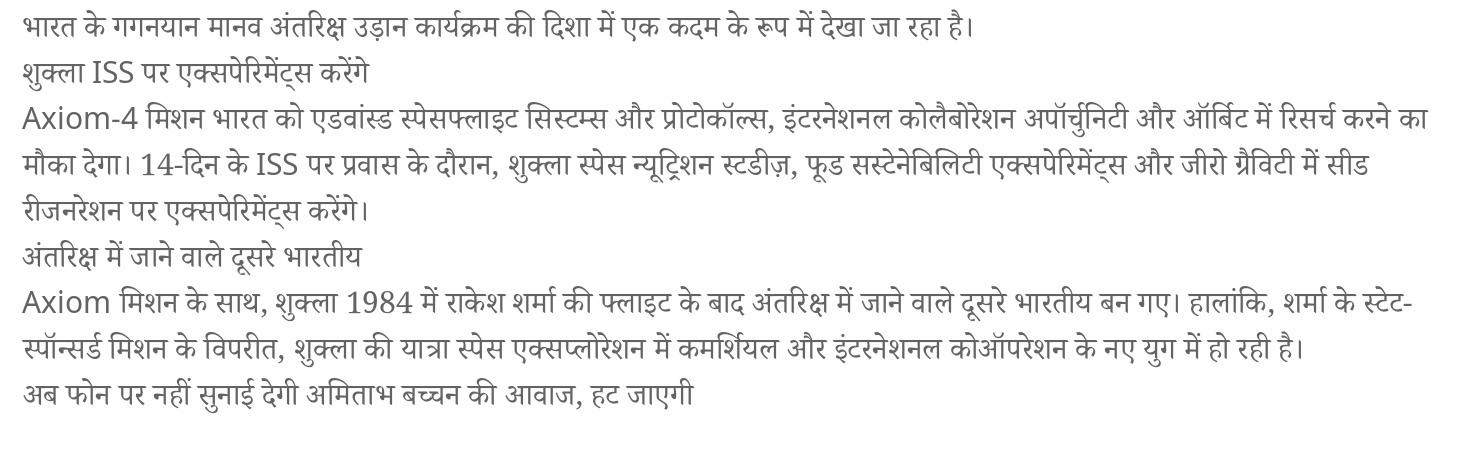भारत के गगनयान मानव अंतरिक्ष उड़ान कार्यक्रम की दिशा में एक कदम के रूप में देखा जा रहा है।
शुक्ला ISS पर एक्सपेरिमेंट्स करेंगे
Axiom-4 मिशन भारत को एडवांस्ड स्पेसफ्लाइट सिस्टम्स और प्रोटोकॉल्स, इंटरनेशनल कोलैबोरेशन अपॉर्चुनिटी और ऑर्बिट में रिसर्च करने का मौका देगा। 14-दिन के ISS पर प्रवास के दौरान, शुक्ला स्पेस न्यूट्रिशन स्टडीज़, फूड सस्टेनेबिलिटी एक्सपेरिमेंट्स और जीरो ग्रैविटी में सीड रीजनरेशन पर एक्सपेरिमेंट्स करेंगे।
अंतरिक्ष में जाने वाले दूसरे भारतीय
Axiom मिशन के साथ, शुक्ला 1984 में राकेश शर्मा की फ्लाइट के बाद अंतरिक्ष में जाने वाले दूसरे भारतीय बन गए। हालांकि, शर्मा के स्टेट-स्पॉन्सर्ड मिशन के विपरीत, शुक्ला की यात्रा स्पेस एक्सप्लोरेशन में कमर्शियल और इंटरनेशनल कोऑपरेशन के नए युग में हो रही है।
अब फोन पर नहीं सुनाई देगी अमिताभ बच्चन की आवाज, हट जाएगी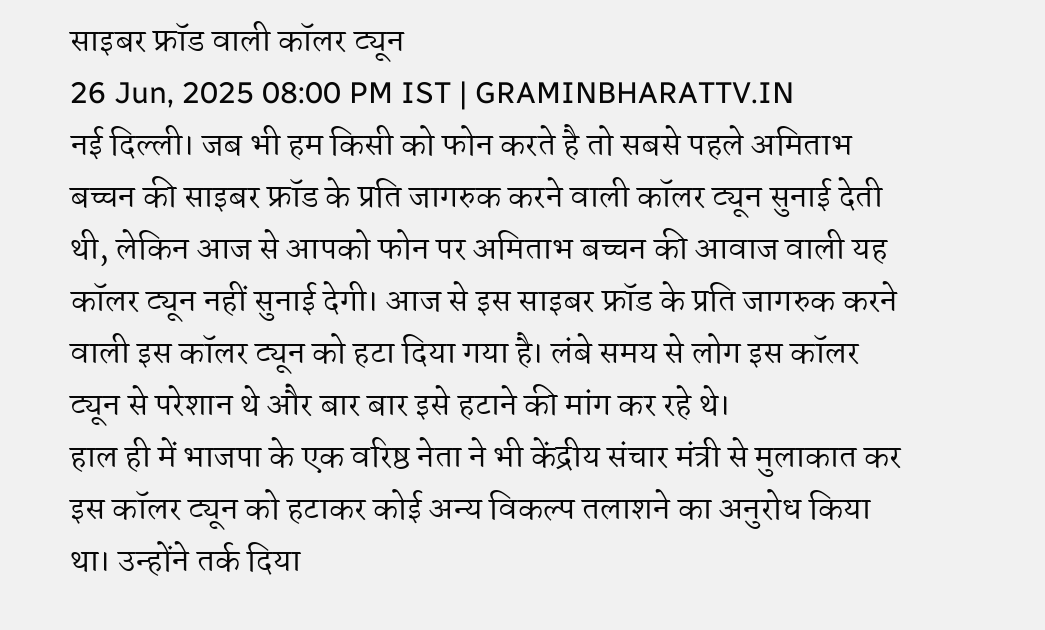साइबर फ्रॉड वाली कॉलर ट्यून
26 Jun, 2025 08:00 PM IST | GRAMINBHARATTV.IN
नई दिल्ली। जब भी हम किसी को फोन करते है तो सबसे पहले अमिताभ बच्चन की साइबर फ्रॉड के प्रति जागरुक करने वाली कॉलर ट्यून सुनाई देती थी, लेकिन आज से आपको फोन पर अमिताभ बच्चन की आवाज वाली यह कॉलर ट्यून नहीं सुनाई देगी। आज से इस साइबर फ्रॉड के प्रति जागरुक करने वाली इस कॉलर ट्यून को हटा दिया गया है। लंबे समय से लोग इस कॉलर ट्यून से परेशान थे और बार बार इसे हटाने की मांग कर रहे थे।
हाल ही में भाजपा के एक वरिष्ठ नेता ने भी केंद्रीय संचार मंत्री से मुलाकात कर इस कॉलर ट्यून को हटाकर कोई अन्य विकल्प तलाशने का अनुरोध किया था। उन्होंने तर्क दिया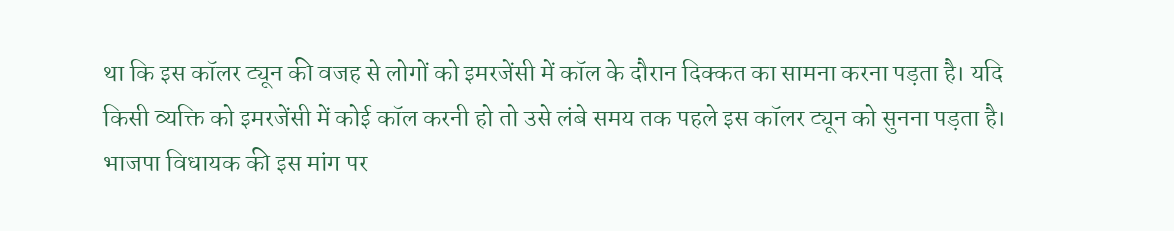था कि इस कॉलर ट्यून की वजह से लोगों को इमरजेंसी में कॉल के दौरान दिक्कत का सामना करना पड़ता है। यदि किसी व्यक्ति को इमरजेंसी में कोई कॉल करनी हो तो उसे लंबे समय तक पहले इस कॉलर ट्यून को सुनना पड़ता है। भाजपा विधायक की इस मांग पर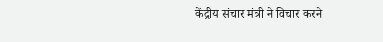केंद्रीय संचार मंत्री ने विचार करने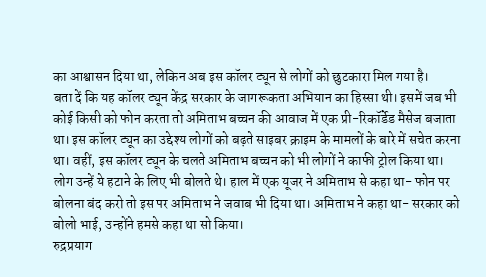का आश्वासन दिया था, लेकिन अब इस कॉलर ट्यून से लोगों को छुटकारा मिल गया है।
बता दें कि यह कॉलर ट्यून केंद्र सरकार के जागरूकता अभियान का हिस्सा थी। इसमें जब भी कोई किसी को फोन करता तो अमिताभ बच्चन की आवाज में एक प्री-रिकॉर्डेड मैसेज बजाता था। इस कॉलर ट्यून का उद्देश्य लोगों को बढ़ते साइबर क्राइम के मामलों के बारे में सचेत करना था। वहीं, इस कॉलर ट्यून के चलते अमिताभ बच्चन को भी लोगों ने काफी ट्रोल किया था। लोग उन्हें ये हटाने के लिए भी बोलते थे। हाल में एक यूजर ने अमिताभ से कहा था- फोन पर बोलना बंद करो तो इस पर अमिताभ ने जवाब भी दिया था। अमिताभ ने कहा था- सरकार को बोलो भाई, उन्होंने हमसे कहा था सो किया।
रुद्रप्रयाग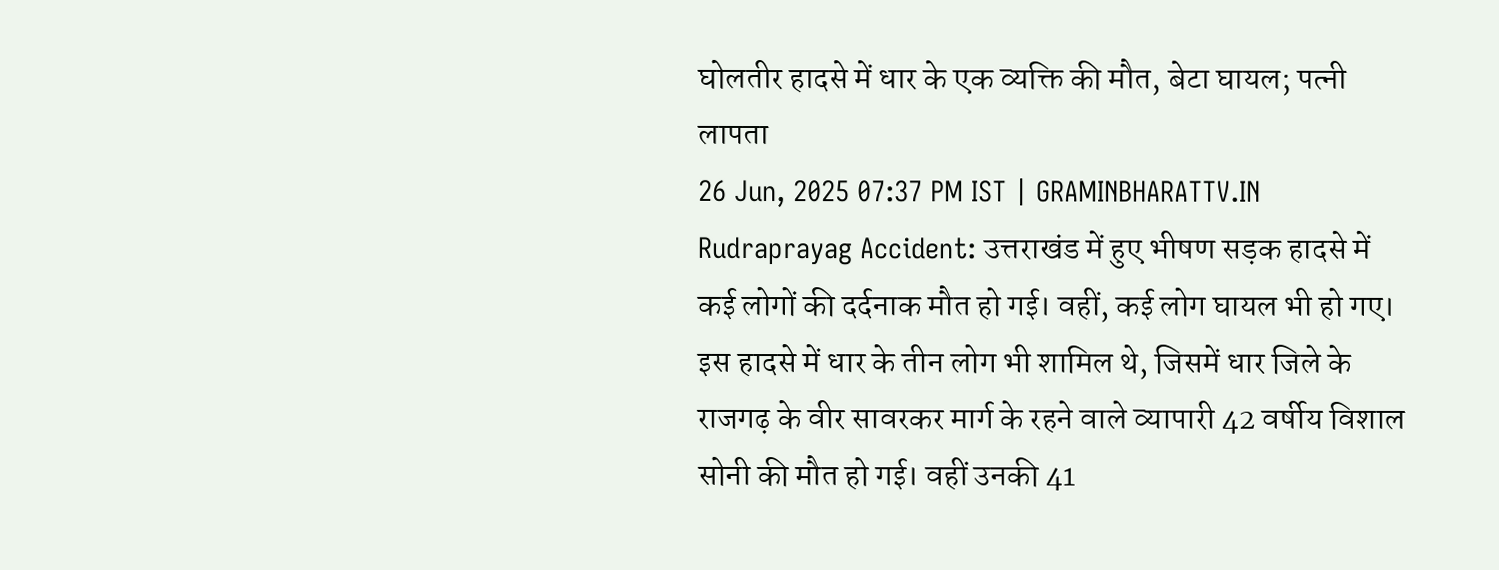घोलतीर हादसे में धार के एक व्यक्ति की मौत, बेटा घायल; पत्नी लापता
26 Jun, 2025 07:37 PM IST | GRAMINBHARATTV.IN
Rudraprayag Accident: उत्तराखंड में हुए भीषण सड़क हादसे में कई लोगों की दर्दनाक मौत हो गई। वहीं, कई लोग घायल भी हो गए। इस हादसे में धार के तीन लोग भी शामिल थे, जिसमें धार जिले के राजगढ़ के वीर सावरकर मार्ग के रहने वाले व्यापारी 42 वर्षीय विशाल सोनी की मौत हो गई। वहीं उनकी 41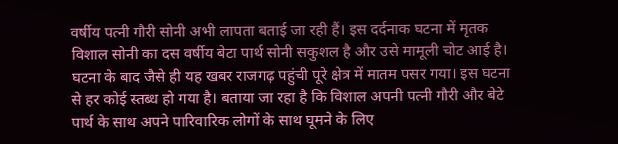वर्षीय पत्नी गौरी सोनी अभी लापता बताई जा रही हैं। इस दर्दनाक घटना में मृतक विशाल सोनी का दस वर्षीय बेटा पार्थ सोनी सकुशल है और उसे मामूली चोट आई है। घटना के बाद जैसे ही यह खबर राजगढ़ पहुंची पूरे क्षेत्र में मातम पसर गया। इस घटना से हर कोई स्तब्ध हो गया है। बताया जा रहा है कि विशाल अपनी पत्नी गौरी और बेटे पार्थ के साथ अपने पारिवारिक लोगों के साथ घूमने के लिए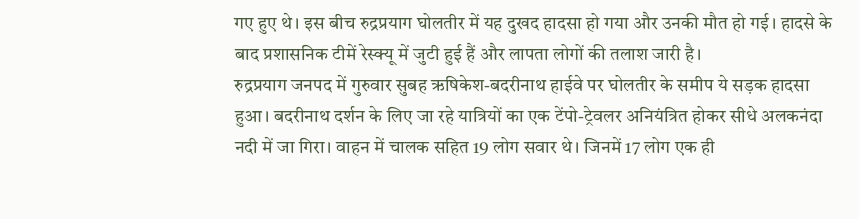गए हुए थे। इस बीच रुद्रप्रयाग घोलतीर में यह दुखद हादसा हो गया और उनकी मौत हो गई। हादसे के बाद प्रशासनिक टीमें रेस्क्यू में जुटी हुई हैं और लापता लोगों की तलाश जारी है।
रुद्रप्रयाग जनपद में गुरुवार सुबह ऋषिकेश-बदरीनाथ हाईवे पर घोलतीर के समीप ये सड़क हादसा हुआ। बदरीनाथ दर्शन के लिए जा रहे यात्रियों का एक टेंपो-ट्रेवलर अनियंत्रित होकर सीधे अलकनंदा नदी में जा गिरा। वाहन में चालक सहित 19 लोग सवार थे। जिनमें 17 लोग एक ही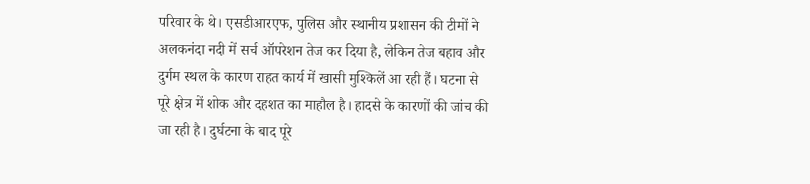परिवार के थे। एसडीआरएफ, पुलिस और स्थानीय प्रशासन की टीमों ने अलकनंदा नदी में सर्च ऑपरेशन तेज कर दिया है, लेकिन तेज बहाव और दुर्गम स्थल के कारण राहत कार्य में खासी मुश्किलें आ रही हैं। घटना से पूरे क्षेत्र में शोक और दहशत का माहौल है। हादसे के कारणों की जांच की जा रही है। दुर्घटना के बाद पूरे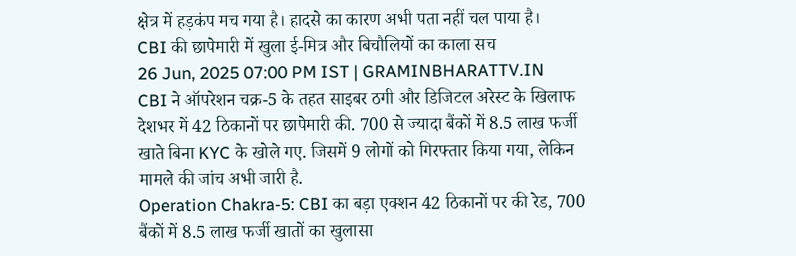क्षेत्र में हड़कंप मच गया है। हादसे का कारण अभी पता नहीं चल पाया है।
CBI की छापेमारी में खुला ई-मित्र और बिचौलियों का काला सच
26 Jun, 2025 07:00 PM IST | GRAMINBHARATTV.IN
CBI ने ऑपरेशन चक्र-5 के तहत साइबर ठगी और डिजिटल अरेस्ट के खिलाफ देशभर में 42 ठिकानों पर छापेमारी की. 700 से ज्यादा बैंकों में 8.5 लाख फर्जी खाते बिना KYC के खोले गए. जिसमें 9 लोगों को गिरफ्तार किया गया, लेकिन मामले की जांच अभी जारी है.
Operation Chakra-5: CBI का बड़ा एक्शन 42 ठिकानों पर की रेड, 700 बैंकों में 8.5 लाख फर्जी खातों का खुलासा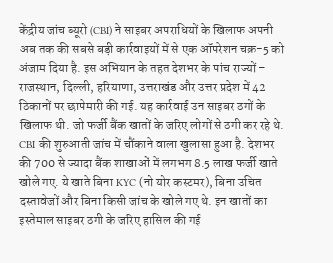केंद्रीय जांच ब्यूरो (CBI) ने साइबर अपराधियों के खिलाफ अपनी अब तक की सबसे बड़ी कार्रवाइयों में से एक ऑपरेशन चक्र-5 को अंजाम दिया है. इस अभियान के तहत देशभर के पांच राज्यों – राजस्थान, दिल्ली, हरियाणा, उत्तराखंड और उत्तर प्रदेश में 42 ठिकानों पर छापेमारी की गई. यह कार्रवाई उन साइबर ठगों के खिलाफ थी. जो फर्जी बैंक खातों के जरिए लोगों से ठगी कर रहे थे. CBI की शुरुआती जांच में चौंकाने वाला खुलासा हुआ है. देशभर की 700 से ज्यादा बैंक शाखाओं में लगभग 8.5 लाख फर्जी खाते खोले गए. ये खाते बिना KYC (नो योर कस्टमर), बिना उचित दस्तावेजों और बिना किसी जांच के खोले गए थे. इन खातों का इस्तेमाल साइबर ठगी के जरिए हासिल की गई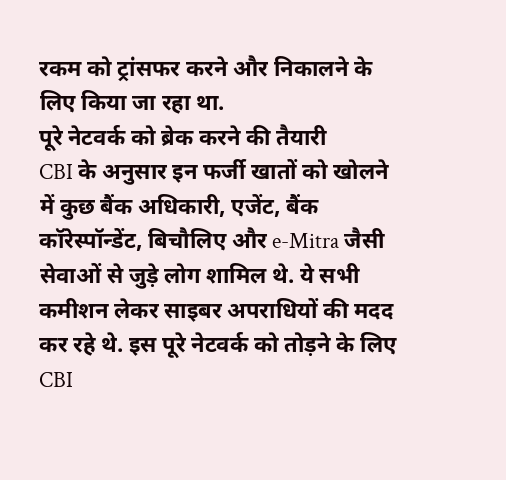रकम को ट्रांसफर करने और निकालने के लिए किया जा रहा था.
पूरे नेटवर्क को ब्रेक करने की तैयारी
CBI के अनुसार इन फर्जी खातों को खोलने में कुछ बैंक अधिकारी, एजेंट, बैंक कॉरेस्पॉन्डेंट, बिचौलिए और e-Mitra जैसी सेवाओं से जुड़े लोग शामिल थे. ये सभी कमीशन लेकर साइबर अपराधियों की मदद कर रहे थे. इस पूरे नेटवर्क को तोड़ने के लिए CBI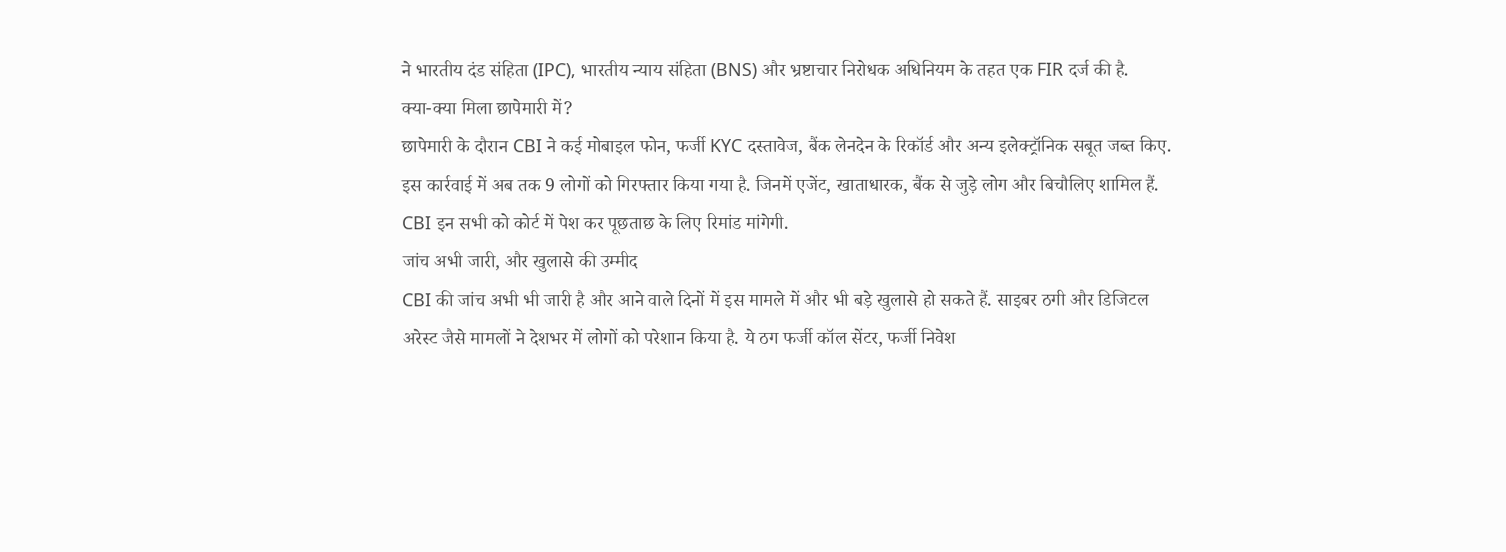ने भारतीय दंड संहिता (IPC), भारतीय न्याय संहिता (BNS) और भ्रष्टाचार निरोधक अधिनियम के तहत एक FIR दर्ज की है.
क्या-क्या मिला छापेमारी में?
छापेमारी के दौरान CBI ने कई मोबाइल फोन, फर्जी KYC दस्तावेज, बैंक लेनदेन के रिकॉर्ड और अन्य इलेक्ट्रॉनिक सबूत जब्त किए. इस कार्रवाई में अब तक 9 लोगों को गिरफ्तार किया गया है. जिनमें एजेंट, खाताधारक, बैंक से जुड़े लोग और बिचौलिए शामिल हैं. CBI इन सभी को कोर्ट में पेश कर पूछताछ के लिए रिमांड मांगेगी.
जांच अभी जारी, और खुलासे की उम्मीद
CBI की जांच अभी भी जारी है और आने वाले दिनों में इस मामले में और भी बड़े खुलासे हो सकते हैं. साइबर ठगी और डिजिटल अरेस्ट जैसे मामलों ने देशभर में लोगों को परेशान किया है. ये ठग फर्जी कॉल सेंटर, फर्जी निवेश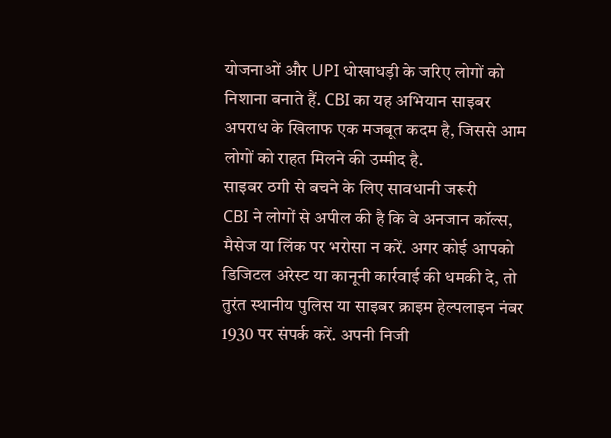योजनाओं और UPI धोखाधड़ी के जरिए लोगों को निशाना बनाते हैं. CBI का यह अभियान साइबर अपराध के खिलाफ एक मजबूत कदम है, जिससे आम लोगों को राहत मिलने की उम्मीद है.
साइबर ठगी से बचने के लिए सावधानी जरूरी
CBI ने लोगों से अपील की है कि वे अनजान कॉल्स, मैसेज या लिंक पर भरोसा न करें. अगर कोई आपको डिजिटल अरेस्ट या कानूनी कार्रवाई की धमकी दे, तो तुरंत स्थानीय पुलिस या साइबर क्राइम हेल्पलाइन नंबर 1930 पर संपर्क करें. अपनी निजी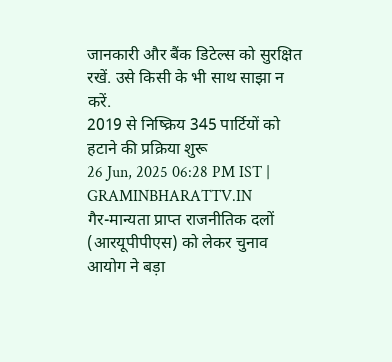जानकारी और बैंक डिटेल्स को सुरक्षित रखें. उसे किसी के भी साथ साझा न करें.
2019 से निष्क्रिय 345 पार्टियों को हटाने की प्रक्रिया शुरू
26 Jun, 2025 06:28 PM IST | GRAMINBHARATTV.IN
गैर-मान्यता प्राप्त राजनीतिक दलों (आरयूपीपीएस) को लेकर चुनाव आयोग ने बड़ा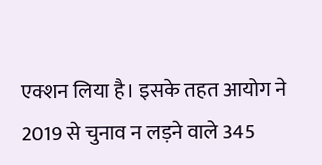एक्शन लिया है। इसके तहत आयोग ने 2019 से चुनाव न लड़ने वाले 345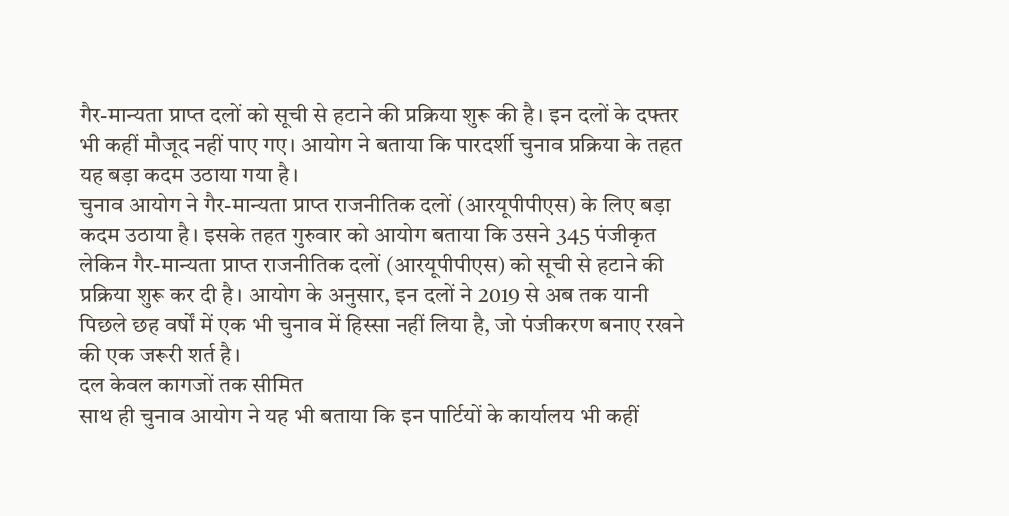गैर-मान्यता प्राप्त दलों को सूची से हटाने की प्रक्रिया शुरू की है। इन दलों के दफ्तर भी कहीं मौजूद नहीं पाए गए। आयोग ने बताया कि पारदर्शी चुनाव प्रक्रिया के तहत यह बड़ा कदम उठाया गया है।
चुनाव आयोग ने गैर-मान्यता प्राप्त राजनीतिक दलों (आरयूपीपीएस) के लिए बड़ा कदम उठाया है। इसके तहत गुरुवार को आयोग बताया कि उसने 345 पंजीकृत लेकिन गैर-मान्यता प्राप्त राजनीतिक दलों (आरयूपीपीएस) को सूची से हटाने की प्रक्रिया शुरू कर दी है। आयोग के अनुसार, इन दलों ने 2019 से अब तक यानी पिछले छह वर्षों में एक भी चुनाव में हिस्सा नहीं लिया है, जो पंजीकरण बनाए रखने की एक जरूरी शर्त है।
दल केवल कागजों तक सीमित
साथ ही चुनाव आयोग ने यह भी बताया कि इन पार्टियों के कार्यालय भी कहीं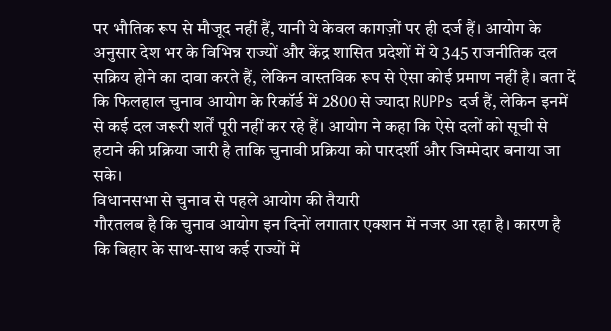पर भौतिक रूप से मौजूद नहीं हैं, यानी ये केवल कागज़ों पर ही दर्ज हैं। आयोग के अनुसार देश भर के विभिन्न राज्यों और केंद्र शासित प्रदेशों में ये 345 राजनीतिक दल सक्रिय होने का दावा करते हैं, लेकिन वास्तविक रूप से ऐसा कोई प्रमाण नहीं है। बता दें कि फिलहाल चुनाव आयोग के रिकॉर्ड में 2800 से ज्यादा RUPPs दर्ज हैं, लेकिन इनमें से कई दल जरूरी शर्तें पूरी नहीं कर रहे हैं। आयोग ने कहा कि ऐसे दलों को सूची से हटाने की प्रक्रिया जारी है ताकि चुनावी प्रक्रिया को पारदर्शी और जिम्मेदार बनाया जा सके।
विधानसभा से चुनाव से पहले आयोग की तैयारी
गौरतलब है कि चुनाव आयोग इन दिनों लगातार एक्शन में नजर आ रहा है। कारण है कि बिहार के साथ-साथ कई राज्यों में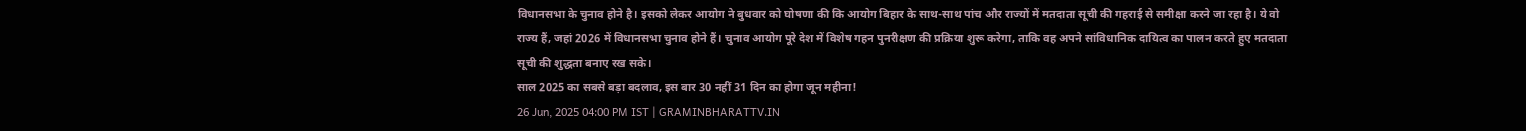विधानसभा के चुनाव होने है। इसको लेकर आयोग ने बुधवार को घोषणा की कि आयोग बिहार के साथ-साथ पांच और राज्यों में मतदाता सूची की गहराई से समीक्षा करने जा रहा है। ये वो राज्य हैं, जहां 2026 में विधानसभा चुनाव होने हैं। चुनाव आयोग पूरे देश में विशेष गहन पुनरीक्षण की प्रक्रिया शुरू करेगा, ताकि वह अपने सांविधानिक दायित्व का पालन करते हुए मतदाता सूची की शुद्धता बनाए रख सके।
साल 2025 का सबसे बड़ा बदलाव, इस बार 30 नहीं 31 दिन का होगा जून महीना!
26 Jun, 2025 04:00 PM IST | GRAMINBHARATTV.IN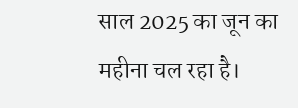साल 2025 का जून का महीना चल रहा है।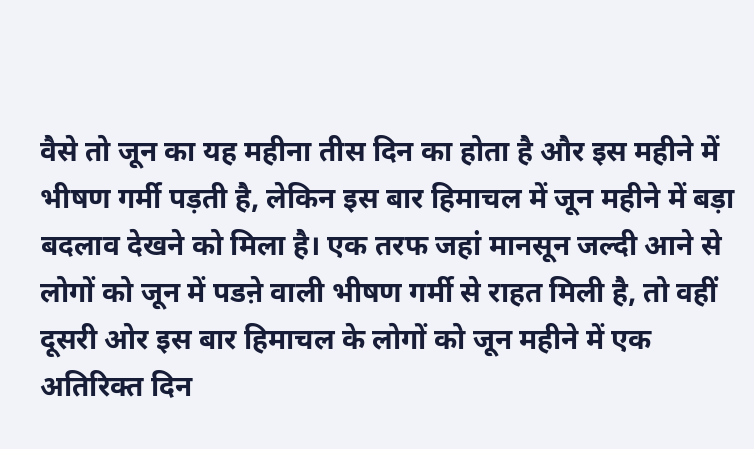वैसे तो जून का यह महीना तीस दिन का होता है और इस महीने में भीषण गर्मी पड़ती है, लेकिन इस बार हिमाचल में जून महीने में बड़ा बदलाव देखने को मिला है। एक तरफ जहां मानसून जल्दी आने से लोगों को जून में पडऩे वाली भीषण गर्मी से राहत मिली है, तो वहीं दूसरी ओर इस बार हिमाचल के लोगों को जून महीने में एक अतिरिक्त दिन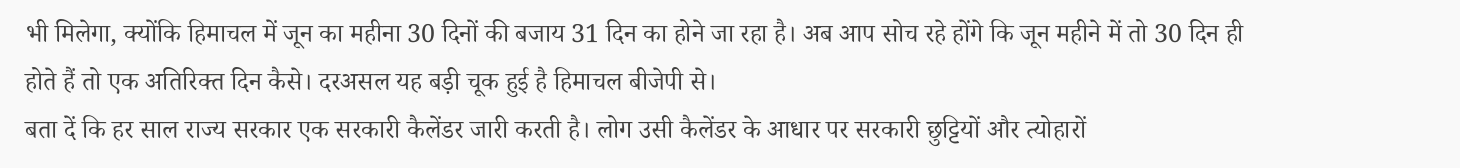भी मिलेगा, क्योंकि हिमाचल में जून का महीना 30 दिनों की बजाय 31 दिन का होने जा रहा है। अब आप सोच रहे होंगे कि जून महीने में तो 30 दिन ही होते हैं तो एक अतिरिक्त दिन कैसे। दरअसल यह बड़ी चूक हुई है हिमाचल बीजेपी से।
बता दें कि हर साल राज्य सरकार एक सरकारी कैलेंडर जारी करती है। लोग उसी कैलेंडर के आधार पर सरकारी छुट्टियों और त्योहारों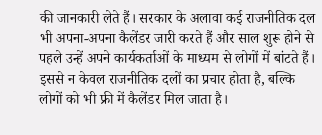की जानकारी लेते हैं। सरकार के अलावा कई राजनीतिक दल भी अपना-अपना कैलेंडर जारी करते हैं और साल शुरू होने से पहले उन्हें अपने कार्यकर्ताओं के माध्यम से लोगों में बांटते हैं। इससे न केवल राजनीतिक दलों का प्रचार होता है, बल्कि लोगों को भी फ्री में कैलेंडर मिल जाता है।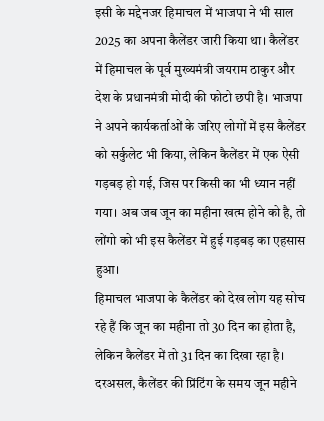इसी के मद्देनजर हिमाचल में भाजपा ने भी साल 2025 का अपना कैलेंडर जारी किया था। कैलेंडर में हिमाचल के पूर्व मुख्यमंत्री जयराम ठाकुर और देश के प्रधानमंत्री मोदी की फोटो छपी है। भाजपा ने अपने कार्यकर्ताओं के जरिए लोगों में इस कैलेंडर को सर्कुलेट भी किया, लेकिन कैलेंडर में एक ऐसी गड़बड़ हो गई, जिस पर किसी का भी ध्यान नहीं गया। अब जब जून का महीना खत्म होने को है, तो लोंगो को भी इस कैलेंडर में हुई गड़बड़ का एहसास हुआ।
हिमाचल भाजपा के कैलेंडर को देख लोग यह सोच रहे हैं कि जून का महीना तो 30 दिन का होता है, लेकिन कैलेंडर में तो 31 दिन का दिखा रहा है। दरअसल, कैलेंडर की प्रिंटिंग के समय जून महीने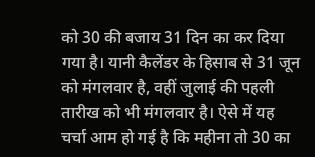को 30 की बजाय 31 दिन का कर दिया गया है। यानी कैलेंडर के हिसाब से 31 जून को मंगलवार है, वहीं जुलाई की पहली तारीख को भी मंगलवार है। ऐसे में यह चर्चा आम हो गई है कि महीना तो 30 का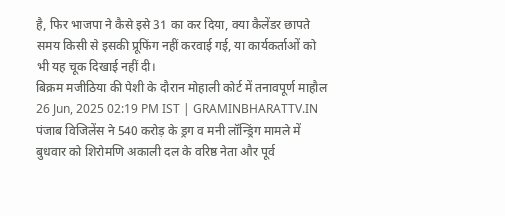है, फिर भाजपा ने कैसे इसे 31 का कर दिया, क्या कैलेंडर छापते समय किसी से इसकी प्रूफिंग नहीं करवाई गई, या कार्यकर्ताओं को भी यह चूक दिखाई नहीं दी।
बिक्रम मजीठिया की पेशी के दौरान मोहाली कोर्ट में तनावपूर्ण माहौल
26 Jun, 2025 02:19 PM IST | GRAMINBHARATTV.IN
पंजाब विजिलेंस ने 540 करोड़ के ड्रग व मनी लॉन्ड्रिंग मामले में बुधवार को शिरोमणि अकाली दल के वरिष्ठ नेता और पूर्व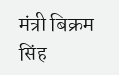मंत्री बिक्रम सिंह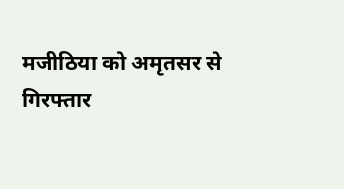मजीठिया को अमृतसर से गिरफ्तार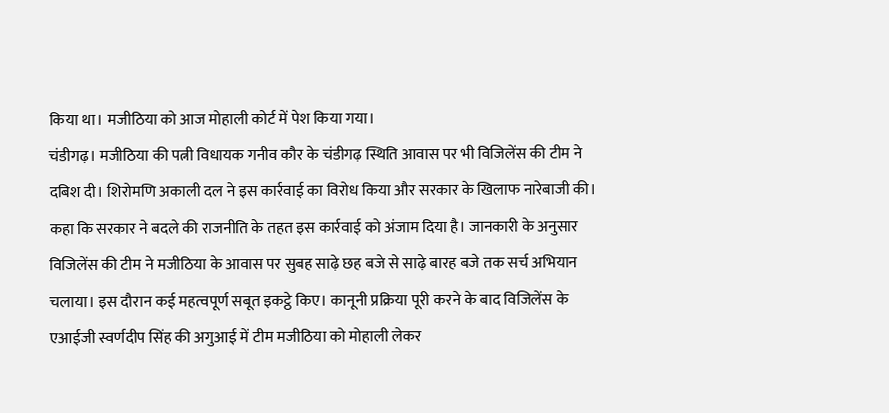किया था। मजीठिया को आज मोहाली कोर्ट में पेश किया गया।
चंडीगढ़। मजीठिया की पत्नी विधायक गनीव कौर के चंडीगढ़ स्थिति आवास पर भी विजिलेंस की टीम ने दबिश दी। शिरोमणि अकाली दल ने इस कार्रवाई का विरोध किया और सरकार के खिलाफ नारेबाजी की। कहा कि सरकार ने बदले की राजनीति के तहत इस कार्रवाई को अंजाम दिया है। जानकारी के अनुसार विजिलेंस की टीम ने मजीठिया के आवास पर सुबह साढ़े छह बजे से साढ़े बारह बजे तक सर्च अभियान चलाया। इस दौरान कई महत्वपूर्ण सबूत इकट्ठे किए। कानूनी प्रक्रिया पूरी करने के बाद विजिलेंस के एआईजी स्वर्णदीप सिंह की अगुआई में टीम मजीठिया को मोहाली लेकर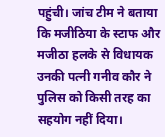पहुंची। जांच टीम ने बताया कि मजीठिया के स्टाफ और मजीठा हलके से विधायक उनकी पत्नी गनीव कौर ने पुलिस को किसी तरह का सहयोग नहीं दिया।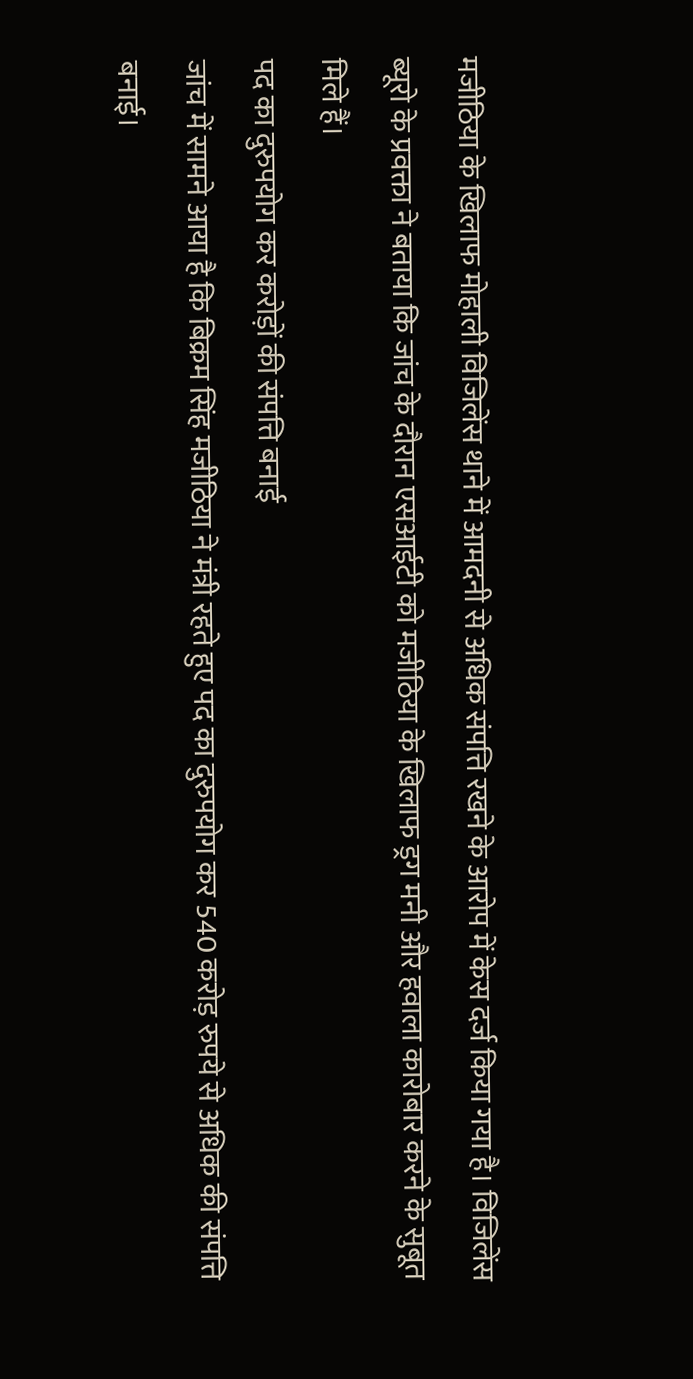मजीठिया के खिलाफ मोहाली विजिलेंस थाने में आमदनी से अधिक संपत्ति रखने के आरोप में केस दर्ज किया गया है। विजिलेंस ब्यूरो के प्रवक्ता ने बताया कि जांच के दौरान एसआईटी को मजीठिया के खिलाफ ड्रग मनी और हवाला कारोबार करने के सुबूत मिले हैं।
पद का दुरुपयोग कर करोड़ों की संपत्ति बनाई
जांच में सामने आया है कि बिक्रम सिंह मजीठिया ने मंत्री रहते हुए पद का दुरुपयोग कर 540 करोड़ रुपये से अधिक की संपत्ति बनाई।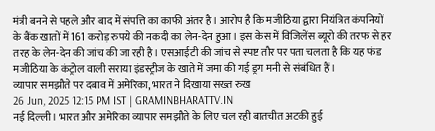मंत्री बनने से पहले और बाद में संपत्ति का काफी अंतर है। आरोप है कि मजीठिया द्वारा नियंत्रित कंपनियों के बैंक खातों में 161 करोड़ रुपये की नकदी का लेन-देन हुआ। इस केस में विजिलेंस ब्यूरो की तरफ से हर तरह के लेन-देन की जांच की जा रही है। एसआईटी की जांच से स्पष्ट तौर पर पता चलता है कि यह फंड मजीठिया के कंट्रोल वाली सराया इंडस्ट्रीज के खाते में जमा की गई ड्रग मनी से संबंधित हैं।
व्यापार समझौते पर दबाव में अमेरिका, भारत ने दिखाया सख्त रुख
26 Jun, 2025 12:15 PM IST | GRAMINBHARATTV.IN
नई दिल्ली। भारत और अमेरिका व्यापार समझौते के लिए चल रही बातचीत अटकी हुई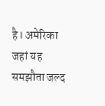है। अमेरिका जहां यह समझौता जल्द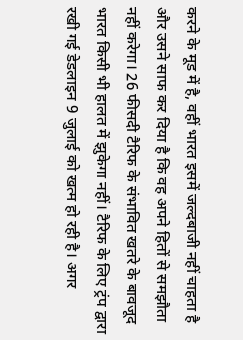करने के मूड में है, वहीं भारत इसमें जल्दबाजी नहीं चाहता है और उसने साफ कर दिया है कि वह अपने हितों से समझौता नहीं करेगा। 26 फीसदी टैरिफ के संभावित खतरे के बावजूद भारत किसी भी हालत में झुकेगा नहीं। टैरिफ के लिए ट्रंप द्वारा रखी गई डेडलाइन 9 जुलाई को खत्म हो रही है। अगर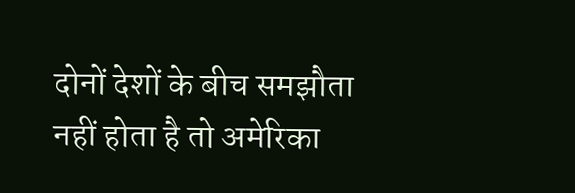दोनों देशों के बीच समझौता नहीं होता है तो अमेरिका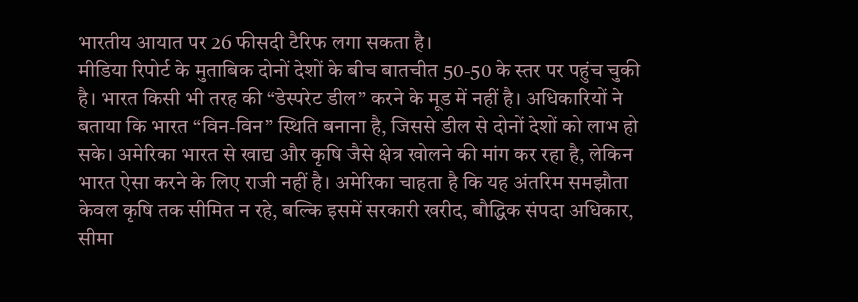भारतीय आयात पर 26 फीसदी टैरिफ लगा सकता है।
मीडिया रिपोर्ट के मुताबिक दोनों देशों के बीच बातचीत 50-50 के स्तर पर पहुंच चुकी है। भारत किसी भी तरह की “डेस्परेट डील” करने के मूड में नहीं है। अधिकारियों ने बताया कि भारत “विन-विन” स्थिति बनाना है, जिससे डील से दोनों देशों को लाभ हो सके। अमेरिका भारत से खाद्य और कृषि जैसे क्षेत्र खोलने की मांग कर रहा है, लेकिन भारत ऐसा करने के लिए राजी नहीं है। अमेरिका चाहता है कि यह अंतरिम समझौता केवल कृषि तक सीमित न रहे, बल्कि इसमें सरकारी खरीद, बौद्धिक संपदा अधिकार, सीमा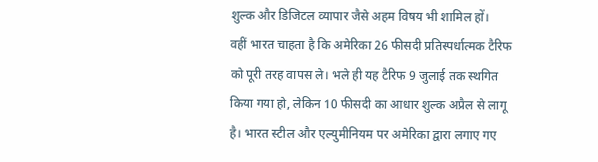शुल्क और डिजिटल व्यापार जैसे अहम विषय भी शामिल हों।
वहीं भारत चाहता है कि अमेरिका 26 फीसदी प्रतिस्पर्धात्मक टैरिफ को पूरी तरह वापस ले। भले ही यह टैरिफ 9 जुलाई तक स्थगित किया गया हो, लेकिन 10 फीसदी का आधार शुल्क अप्रैल से लागू है। भारत स्टील और एल्युमीनियम पर अमेरिका द्वारा लगाए गए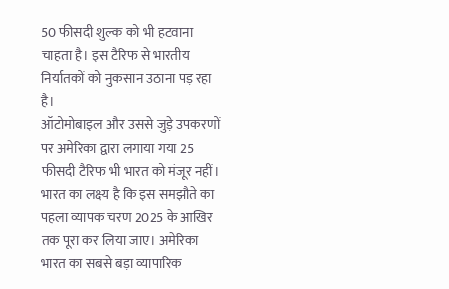50 फीसदी शुल्क को भी हटवाना चाहता है। इस टैरिफ से भारतीय निर्यातकों को नुकसान उठाना पड़ रहा है।
ऑटोमोबाइल और उससे जुड़े उपकरणों पर अमेरिका द्वारा लगाया गया 25 फीसदी टैरिफ भी भारत को मंजूर नहीं। भारत का लक्ष्य है कि इस समझौते का पहला व्यापक चरण 2025 के आखिर तक पूरा कर लिया जाए। अमेरिका भारत का सबसे बड़ा व्यापारिक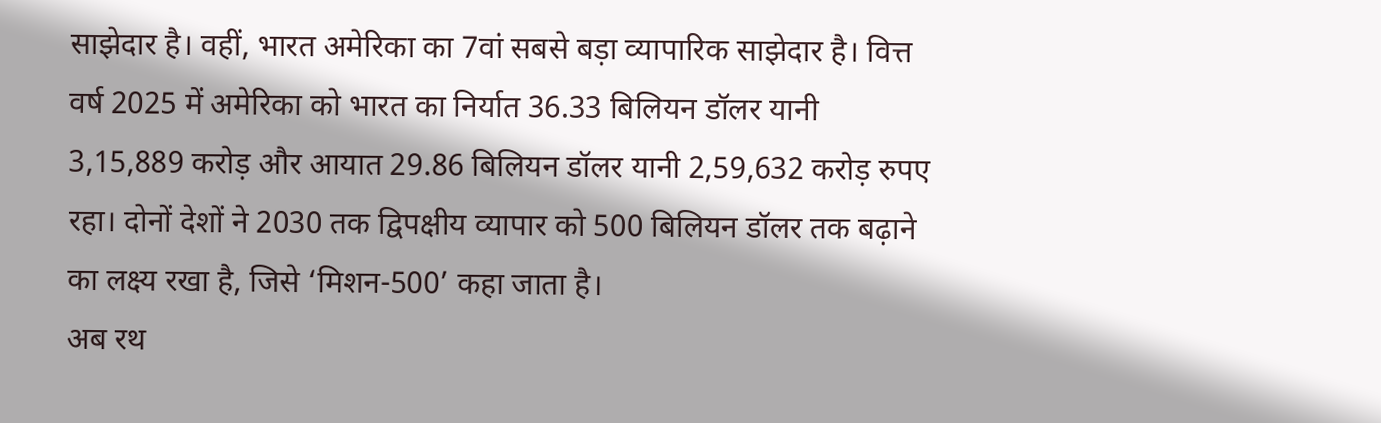साझेदार है। वहीं, भारत अमेरिका का 7वां सबसे बड़ा व्यापारिक साझेदार है। वित्त वर्ष 2025 में अमेरिका को भारत का निर्यात 36.33 बिलियन डॉलर यानी 3,15,889 करोड़ और आयात 29.86 बिलियन डॉलर यानी 2,59,632 करोड़ रुपए रहा। दोनों देशों ने 2030 तक द्विपक्षीय व्यापार को 500 बिलियन डॉलर तक बढ़ाने का लक्ष्य रखा है, जिसे ‘मिशन-500’ कहा जाता है।
अब रथ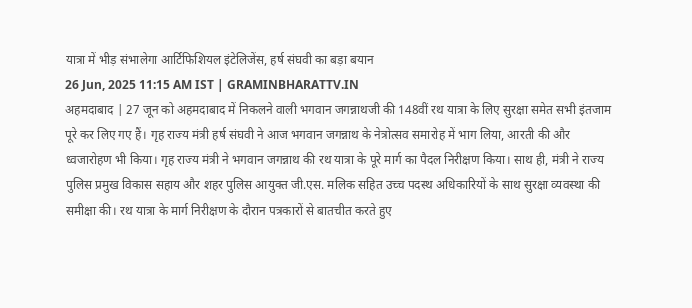यात्रा में भीड़ संभालेगा आर्टिफिशियल इंटेलिजेंस, हर्ष संघवी का बड़ा बयान
26 Jun, 2025 11:15 AM IST | GRAMINBHARATTV.IN
अहमदाबाद | 27 जून को अहमदाबाद में निकलने वाली भगवान जगन्नाथजी की 148वीं रथ यात्रा के लिए सुरक्षा समेत सभी इंतजाम पूरे कर लिए गए हैं। गृह राज्य मंत्री हर्ष संघवी ने आज भगवान जगन्नाथ के नेत्रोत्सव समारोह में भाग लिया, आरती की और ध्वजारोहण भी किया। गृह राज्य मंत्री ने भगवान जगन्नाथ की रथ यात्रा के पूरे मार्ग का पैदल निरीक्षण किया। साथ ही, मंत्री ने राज्य पुलिस प्रमुख विकास सहाय और शहर पुलिस आयुक्त जी.एस. मलिक सहित उच्च पदस्थ अधिकारियों के साथ सुरक्षा व्यवस्था की समीक्षा की। रथ यात्रा के मार्ग निरीक्षण के दौरान पत्रकारों से बातचीत करते हुए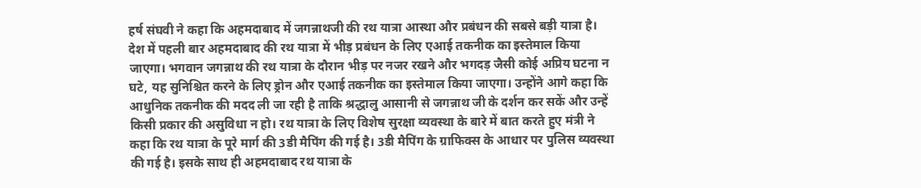हर्ष संघवी ने कहा कि अहमदाबाद में जगन्नाथजी की रथ यात्रा आस्था और प्रबंधन की सबसे बड़ी यात्रा है। देश में पहली बार अहमदाबाद की रथ यात्रा में भीड़ प्रबंधन के लिए एआई तकनीक का इस्तेमाल किया जाएगा। भगवान जगन्नाथ की रथ यात्रा के दौरान भीड़ पर नजर रखने और भगदड़ जैसी कोई अप्रिय घटना न घटे, यह सुनिश्चित करने के लिए ड्रोन और एआई तकनीक का इस्तेमाल किया जाएगा। उन्होंने आगे कहा कि आधुनिक तकनीक की मदद ली जा रही है ताकि श्रद्धालु आसानी से जगन्नाथ जी के दर्शन कर सकें और उन्हें किसी प्रकार की असुविधा न हो। रथ यात्रा के लिए विशेष सुरक्षा व्यवस्था के बारे में बात करते हुए मंत्री ने कहा कि रथ यात्रा के पूरे मार्ग की 3डी मैपिंग की गई है। 3डी मैपिंग के ग्राफिक्स के आधार पर पुलिस व्यवस्था की गई है। इसके साथ ही अहमदाबाद रथ यात्रा के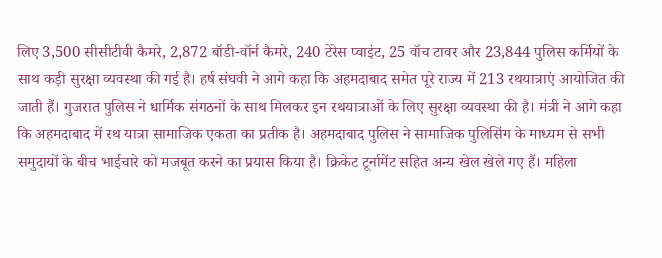लिए 3,500 सीसीटीवी कैमरे, 2,872 बॉडी-वॉर्न कैमरे, 240 टेरेस प्वाइंट, 25 वॉच टावर और 23,844 पुलिस कर्मियों के साथ कड़ी सुरक्षा व्यवस्था की गई है। हर्ष संघवी ने आगे कहा कि अहमदाबाद समेत पूरे राज्य में 213 रथयात्राएं आयोजित की जाती हैं। गुजरात पुलिस ने धार्मिक संगठनों के साथ मिलकर इन रथयात्राओं के लिए सुरक्षा व्यवस्था की है। मंत्री ने आगे कहा कि अहमदाबाद में रथ यात्रा सामाजिक एकता का प्रतीक है। अहमदाबाद पुलिस ने सामाजिक पुलिसिंग के माध्यम से सभी समुदायों के बीच भाईचारे को मजबूत करने का प्रयास किया है। क्रिकेट टूर्नामेंट सहित अन्य खेल खेले गए हैं। महिला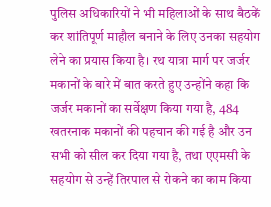पुलिस अधिकारियों ने भी महिलाओं के साथ बैठकें कर शांतिपूर्ण माहौल बनाने के लिए उनका सहयोग लेने का प्रयास किया है। रथ यात्रा मार्ग पर जर्जर मकानों के बारे में बात करते हुए उन्होंने कहा कि जर्जर मकानों का सर्वेक्षण किया गया है, 484 खतरनाक मकानों की पहचान की गई है और उन सभी को सील कर दिया गया है, तथा एएमसी के सहयोग से उन्हें तिरपाल से रोकने का काम किया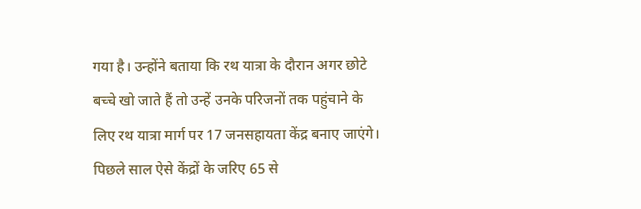गया है। उन्होंने बताया कि रथ यात्रा के दौरान अगर छोटे बच्चे खो जाते हैं तो उन्हें उनके परिजनों तक पहुंचाने के लिए रथ यात्रा मार्ग पर 17 जनसहायता केंद्र बनाए जाएंगे। पिछले साल ऐसे केंद्रों के जरिए 65 से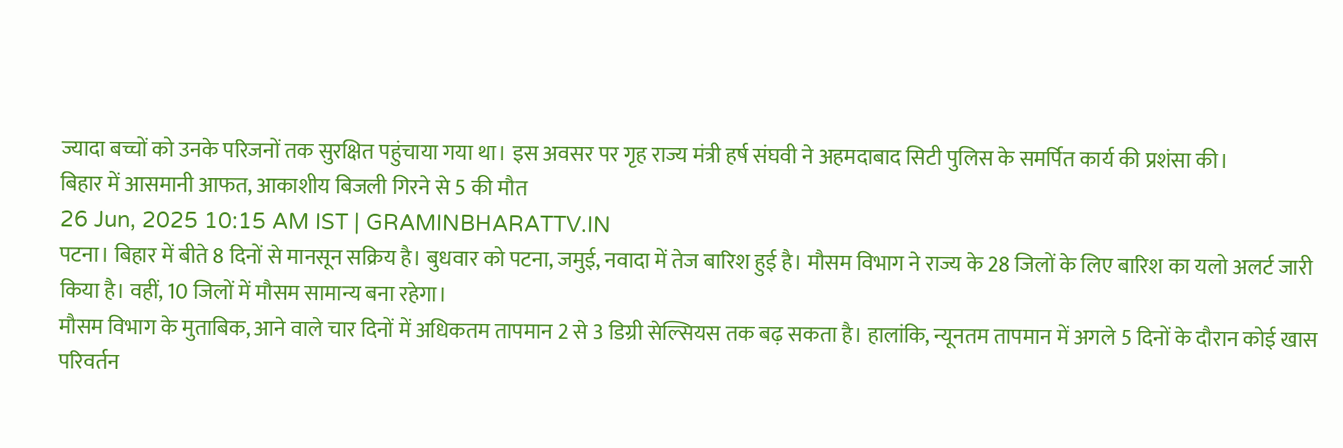ज्यादा बच्चों को उनके परिजनों तक सुरक्षित पहुंचाया गया था। इस अवसर पर गृह राज्य मंत्री हर्ष संघवी ने अहमदाबाद सिटी पुलिस के समर्पित कार्य की प्रशंसा की।
बिहार में आसमानी आफत, आकाशीय बिजली गिरने से 5 की मौत
26 Jun, 2025 10:15 AM IST | GRAMINBHARATTV.IN
पटना। बिहार में बीते 8 दिनों से मानसून सक्रिय है। बुधवार को पटना, जमुई, नवादा में तेज बारिश हुई है। मौसम विभाग ने राज्य के 28 जिलों के लिए बारिश का यलो अलर्ट जारी किया है। वहीं, 10 जिलों में मौसम सामान्य बना रहेगा।
मौसम विभाग के मुताबिक, आने वाले चार दिनों में अधिकतम तापमान 2 से 3 डिग्री सेल्सियस तक बढ़ सकता है। हालांकि, न्यूनतम तापमान में अगले 5 दिनों के दौरान कोई खास परिवर्तन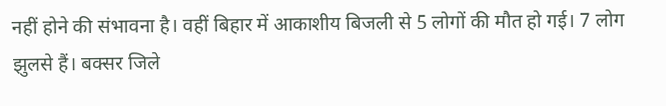नहीं होने की संभावना है। वहीं बिहार में आकाशीय बिजली से 5 लोगों की मौत हो गई। 7 लोग झुलसे हैं। बक्सर जिले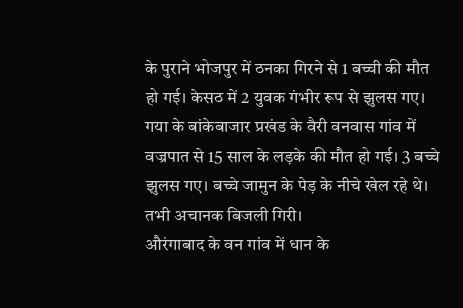के पुराने भोजपुर में ठनका गिरने से 1 बच्ची की मौत हो गई। केसठ में 2 युवक गंभीर रूप से झुलस गए।
गया के बांकेबाजार प्रखंड के वैरी वनवास गांव में वज्रपात से 15 साल के लड़के की मौत हो गई। 3 बच्चे झुलस गए। बच्चे जामुन के पेड़ के नीचे खेल रहे थे। तभी अचानक बिजली गिरी।
औरंगाबाद के वन गांव में धान के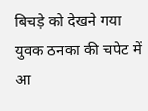बिचड़े को देखने गया युवक ठनका की चपेट में आ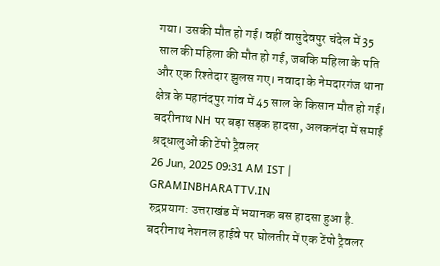गया। उसकी मौत हो गई। वहीं वासुदेवपुर चंदेल में 35 साल की महिला की मौत हो गई, जबकि महिला के पति और एक रिश्तेदार झुलस गए। नवादा के नेमदारगंज थाना क्षेत्र के महानंदपुर गांव में 45 साल के किसान मौत हो गई।
बदरीनाथ NH पर बड़ा सड़क हादसा, अलकनंदा में समाई श्रद्धालुओं की टेंपो ट्रैवलर
26 Jun, 2025 09:31 AM IST | GRAMINBHARATTV.IN
रुद्रप्रयाग: उत्तराखंड में भयानक बस हादसा हुआ है. बदरीनाथ नेशनल हाईवे पर घोलतीर में एक टेंपो ट्रैवलर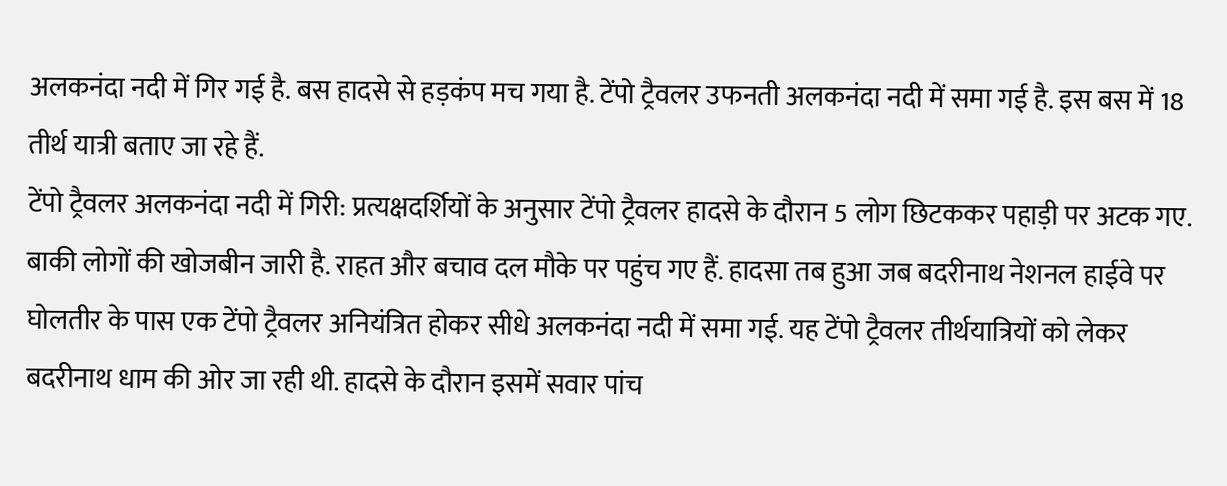अलकनंदा नदी में गिर गई है. बस हादसे से हड़कंप मच गया है. टेंपो ट्रैवलर उफनती अलकनंदा नदी में समा गई है. इस बस में 18 तीर्थ यात्री बताए जा रहे हैं.
टेंपो ट्रैवलर अलकनंदा नदी में गिरी: प्रत्यक्षदर्शियों के अनुसार टेंपो ट्रैवलर हादसे के दौरान 5 लोग छिटककर पहाड़ी पर अटक गए. बाकी लोगों की खोजबीन जारी है. राहत और बचाव दल मौके पर पहुंच गए हैं. हादसा तब हुआ जब बदरीनाथ नेशनल हाईवे पर घोलतीर के पास एक टेंपो ट्रैवलर अनियंत्रित होकर सीधे अलकनंदा नदी में समा गई. यह टेंपो ट्रैवलर तीर्थयात्रियों को लेकर बदरीनाथ धाम की ओर जा रही थी. हादसे के दौरान इसमें सवार पांच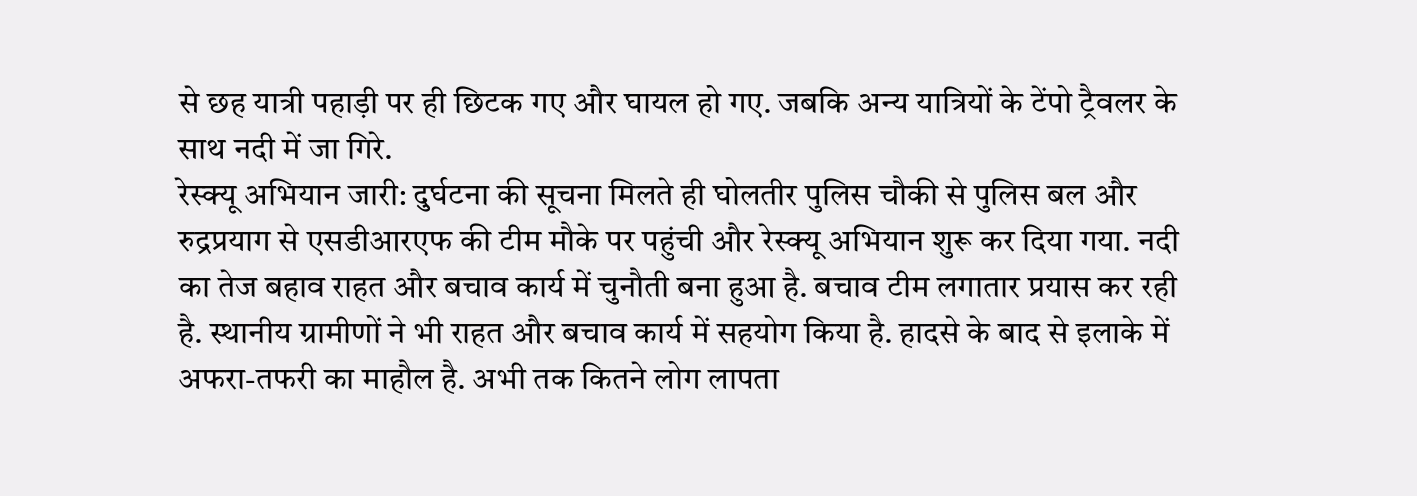से छह यात्री पहाड़ी पर ही छिटक गए और घायल हो गए. जबकि अन्य यात्रियों के टेंपो ट्रैवलर के साथ नदी में जा गिरे.
रेस्क्यू अभियान जारी: दुर्घटना की सूचना मिलते ही घोलतीर पुलिस चौकी से पुलिस बल और रुद्रप्रयाग से एसडीआरएफ की टीम मौके पर पहुंची और रेस्क्यू अभियान शुरू कर दिया गया. नदी का तेज बहाव राहत और बचाव कार्य में चुनौती बना हुआ है. बचाव टीम लगातार प्रयास कर रही है. स्थानीय ग्रामीणों ने भी राहत और बचाव कार्य में सहयोग किया है. हादसे के बाद से इलाके में अफरा-तफरी का माहौल है. अभी तक कितने लोग लापता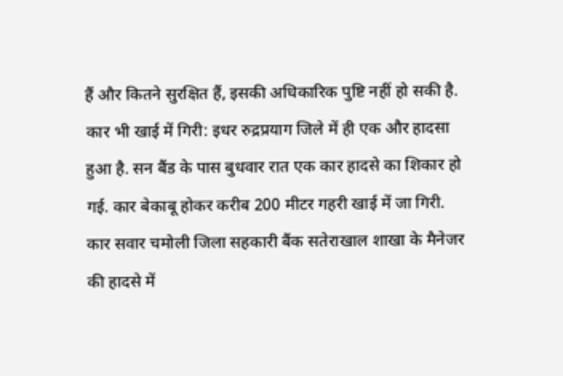हैं और कितने सुरक्षित हैं, इसकी अधिकारिक पुष्टि नहीं हो सकी है.
कार भी खाई में गिरी: इधर रुद्रप्रयाग जिले में ही एक और हादसा हुआ है. सन बैंड के पास बुधवार रात एक कार हादसे का शिकार हो गई. कार बेकाबू होकर करीब 200 मीटर गहरी खाई में जा गिरी. कार सवार चमोली जिला सहकारी बैंक सतेराखाल शाखा के मैनेजर की हादसे में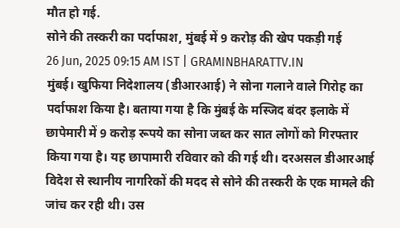मौत हो गई.
सोने की तस्करी का पर्दाफाश, मुंबई में 9 करोड़ की खेप पकड़ी गई
26 Jun, 2025 09:15 AM IST | GRAMINBHARATTV.IN
मुंबई। खुफिया निदेशालय (डीआरआई) ने सोना गलाने वाले गिरोह का पर्दाफाश किया है। बताया गया है कि मुंबई के मस्जिद बंदर इलाके में छापेमारी में 9 करोड़ रूपये का सोना जब्त कर सात लोगों को गिरफ्तार किया गया है। यह छापामारी रविवार को की गई थी। दरअसल डीआरआई विदेश से स्थानीय नागरिकों की मदद से सोने की तस्करी के एक मामले की जांच कर रही थी। उस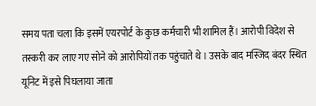समय पता चला कि इसमें एयरपोर्ट के कुछ कर्मचारी भी शामिल हैं। आरोपी विदेश से तस्करी कर लाए गए सोने को आरोपियों तक पहुंचाते थे। उसके बाद मस्जिद बंदर स्थित यूनिट में इसे पिघलाया जाता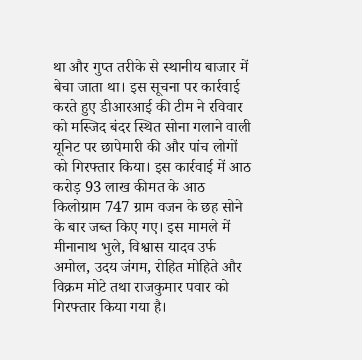था और गुप्त तरीके से स्थानीय बाजार में बेचा जाता था। इस सूचना पर कार्रवाई करते हुए डीआरआई की टीम ने रविवार को मस्जिद बंदर स्थित सोना गलाने वाली यूनिट पर छापेमारी की और पांच लोगों को गिरफ्तार किया। इस कार्रवाई में आठ करोड़ 93 लाख कीमत के आठ किलोग्राम 747 ग्राम वजन के छह सोने के बार जब्त किए गए। इस मामले में मीनानाथ भुले, विश्वास यादव उर्फ अमोल, उदय जंगम, रोहित मोहिते और विक्रम मोटे तथा राजकुमार पवार को गिरफ्तार किया गया है।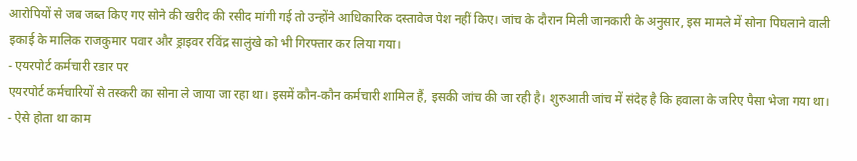आरोपियों से जब जब्त किए गए सोने की खरीद की रसीद मांगी गई तो उन्होंने आधिकारिक दस्तावेज पेश नहीं किए। जांच के दौरान मिली जानकारी के अनुसार, इस मामले में सोना पिघलाने वाली इकाई के मालिक राजकुमार पवार और ड्राइवर रविंद्र सालुंखे को भी गिरफ्तार कर लिया गया।
- एयरपोर्ट कर्मचारी रडार पर
एयरपोर्ट कर्मचारियों से तस्करी का सोना ले जाया जा रहा था। इसमें कौन-कौन कर्मचारी शामिल हैं, इसकी जांच की जा रही है। शुरुआती जांच में संदेह है कि हवाला के जरिए पैसा भेजा गया था।
- ऐसे होता था काम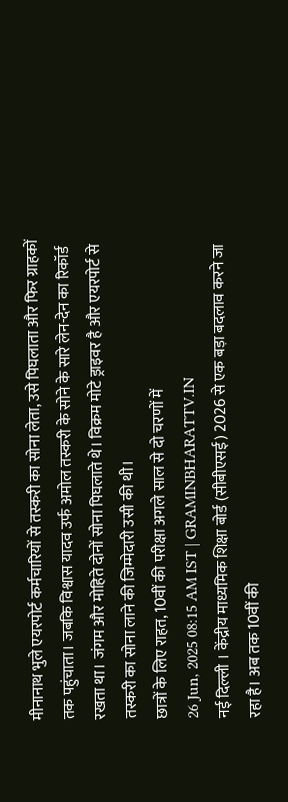मीनानाथ भुले एयरपोर्ट कर्मचारियों से तस्करी का सोना लेता, उसे पिघलाता और फिर ग्राहकों तक पहुंचाता। जबकि विश्वास यादव उर्फ अमोल तस्करी के सोने के सारे लेन-देन का रिकॉर्ड रखता था। जंगम और मोहिते दोनों सोना पिघलाते थे। विक्रम मोटे ड्राइवर है और एयरपोर्ट से तस्करी का सोना लाने की जिम्मेदारी उसी की थी।
छात्रों के लिए राहत, 10वीं की परीक्षा अगले साल से दो चरणों में
26 Jun, 2025 08:15 AM IST | GRAMINBHARATTV.IN
नई दिल्ली । केंद्रीय माध्यमिक शिक्षा बोर्ड (सीबीएसई) 2026 से एक बड़ा बदलाव करने जा रहा है। अब तक 10वीं की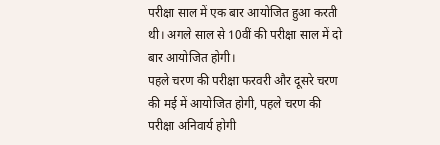परीक्षा साल में एक बार आयोजित हुआ करती थी। अगले साल से 10वीं की परीक्षा साल में दो बार आयोजित होगी।
पहले चरण की परीक्षा फरवरी और दूसरे चरण की मई में आयोजित होगी, पहले चरण की परीक्षा अनिवार्य होगी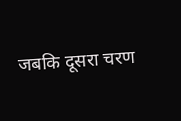जबकि दूसरा चरण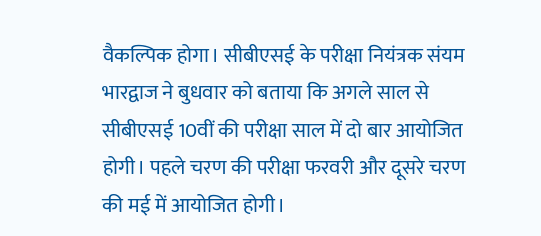वैकल्पिक होगा। सीबीएसई के परीक्षा नियंत्रक संयम भारद्वाज ने बुधवार को बताया कि अगले साल से सीबीएसई 10वीं की परीक्षा साल में दो बार आयोजित होगी। पहले चरण की परीक्षा फरवरी और दूसरे चरण की मई में आयोजित होगी।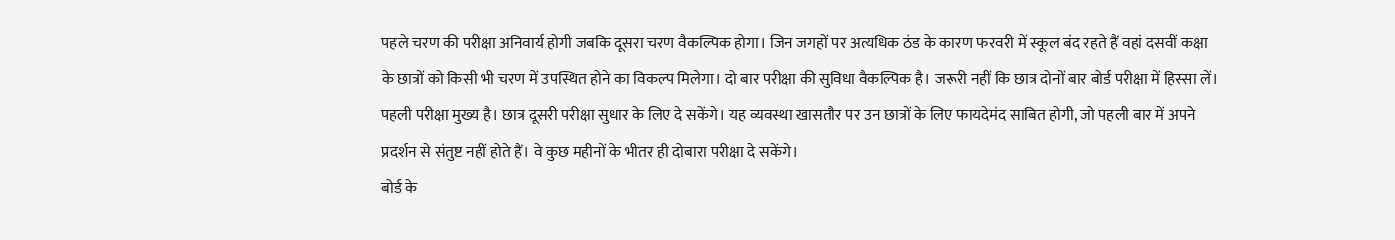पहले चरण की परीक्षा अनिवार्य होगी जबकि दूसरा चरण वैकल्पिक होगा। जिन जगहों पर अत्यधिक ठंड के कारण फरवरी में स्कूल बंद रहते हैं वहां दसवीं कक्षा के छात्रों को किसी भी चरण में उपस्थित होने का विकल्प मिलेगा। दो बार परीक्षा की सुविधा वैकल्पिक है। जरूरी नहीं कि छात्र दोनों बार बोर्ड परीक्षा में हिस्सा लें। पहली परीक्षा मुख्य है। छात्र दूसरी परीक्षा सुधार के लिए दे सकेंगे। यह व्यवस्था खासतौर पर उन छात्रों के लिए फायदेमंद साबित होगी, जो पहली बार में अपने प्रदर्शन से संतुष्ट नहीं होते हैं। वे कुछ महीनों के भीतर ही दोबारा परीक्षा दे सकेंगे।
बोर्ड के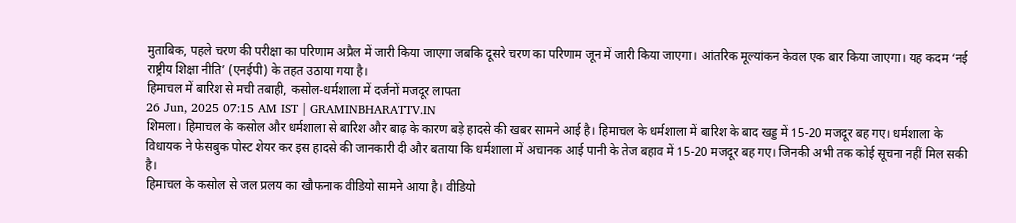मुताबिक, पहले चरण की परीक्षा का परिणाम अप्रैल में जारी किया जाएगा जबकि दूसरे चरण का परिणाम जून में जारी किया जाएगा। आंतरिक मूल्यांकन केवल एक बार किया जाएगा। यह कदम ‘नई राष्ट्रीय शिक्षा नीति’ (एनईपी) के तहत उठाया गया है।
हिमाचल में बारिश से मची तबाही, कसोल-धर्मशाला में दर्जनों मजदूर लापता
26 Jun, 2025 07:15 AM IST | GRAMINBHARATTV.IN
शिमला। हिमाचल के कसोल और धर्मशाला से बारिश और बाढ़ के कारण बड़े हादसे की खबर सामने आई है। हिमाचल के धर्मशाला में बारिश के बाद खड्ड में 15-20 मजदूर बह गए। धर्मशाला के विधायक ने फेसबुक पोस्ट शेयर कर इस हादसे की जानकारी दी और बताया कि धर्मशाला में अचानक आई पानी के तेज बहाव में 15-20 मजदूर बह गए। जिनकी अभी तक कोई सूचना नहीं मिल सकी है।
हिमाचल के कसोल से जल प्रलय का खौफनाक वीडियो सामने आया है। वीडियो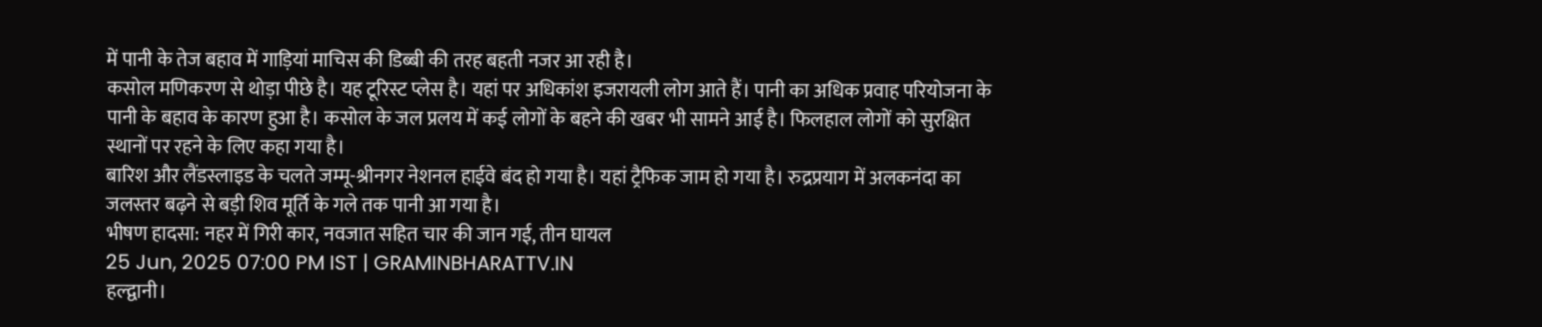में पानी के तेज बहाव में गाड़ियां माचिस की डिब्बी की तरह बहती नजर आ रही है।
कसोल मणिकरण से थोड़ा पीछे है। यह टूरिस्ट प्लेस है। यहां पर अधिकांश इजरायली लोग आते हैं। पानी का अधिक प्रवाह परियोजना के पानी के बहाव के कारण हुआ है। कसोल के जल प्रलय में कई लोगों के बहने की खबर भी सामने आई है। फिलहाल लोगों को सुरक्षित स्थानों पर रहने के लिए कहा गया है।
बारिश और लैंडस्लाइड के चलते जम्मू-श्रीनगर नेशनल हाईवे बंद हो गया है। यहां ट्रैफिक जाम हो गया है। रुद्रप्रयाग में अलकनंदा का जलस्तर बढ़ने से बड़ी शिव मूर्ति के गले तक पानी आ गया है।
भीषण हादसा: नहर में गिरी कार, नवजात सहित चार की जान गई, तीन घायल
25 Jun, 2025 07:00 PM IST | GRAMINBHARATTV.IN
हल्द्वानी।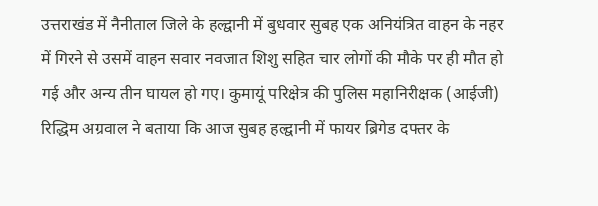उत्तराखंड में नैनीताल जिले के हल्द्वानी में बुधवार सुबह एक अनियंत्रित वाहन के नहर में गिरने से उसमें वाहन सवार नवजात शिशु सहित चार लोगों की मौके पर ही मौत हो गई और अन्य तीन घायल हो गए। कुमायूं परिक्षेत्र की पुलिस महानिरीक्षक (आईजी) रिद्धिम अग्रवाल ने बताया कि आज सुबह हल्द्वानी में फायर ब्रिगेड दफ्तर के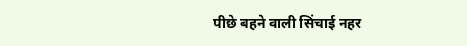पीछे बहने वाली सिंचाई नहर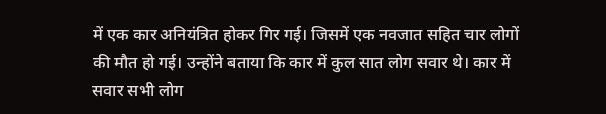में एक कार अनियंत्रित होकर गिर गई। जिसमें एक नवजात सहित चार लोगों की मौत हो गई। उन्होंने बताया कि कार में कुल सात लोग सवार थे। कार में सवार सभी लोग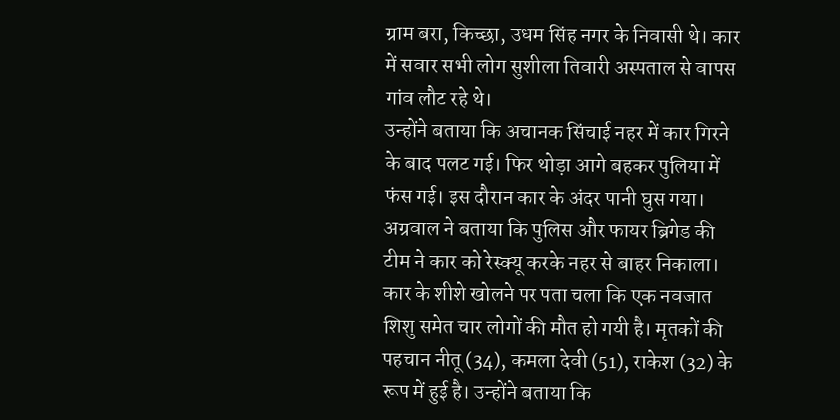ग्राम बरा, किच्छा, उधम सिंह नगर के निवासी थे। कार में सवार सभी लोग सुशीला तिवारी अस्पताल से वापस गांव लौट रहे थे।
उन्होंने बताया कि अचानक सिंचाई नहर में कार गिरने के बाद पलट गई। फिर थोड़ा आगे बहकर पुलिया में फंस गई। इस दौरान कार के अंदर पानी घुस गया। अग्रवाल ने बताया कि पुलिस और फायर ब्रिगेड की टीम ने कार को रेस्क्यू करके नहर से बाहर निकाला। कार के शीशे खोलने पर पता चला कि एक नवजात शिशु समेत चार लोगों की मौत हो गयी है। मृतकों की पहचान नीतू (34), कमला देवी (51), राकेश (32) के रूप में हुई है। उन्होंने बताया कि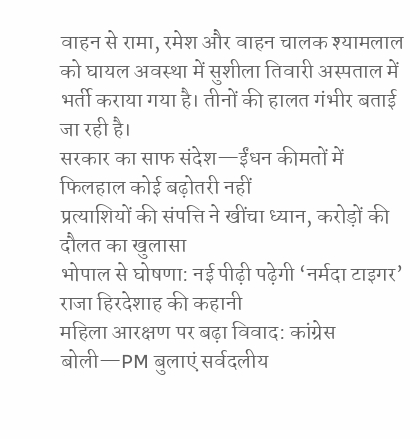वाहन से रामा, रमेश और वाहन चालक श्यामलाल को घायल अवस्था में सुशीला तिवारी अस्पताल में भर्ती कराया गया है। तीनों की हालत गंभीर बताई जा रही है।
सरकार का साफ संदेश—ईंधन कीमतों में फिलहाल कोई बढ़ोतरी नहीं
प्रत्याशियों की संपत्ति ने खींचा ध्यान, करोड़ों की दौलत का खुलासा
भोपाल से घोषणा: नई पीढ़ी पढ़ेगी ‘नर्मदा टाइगर’ राजा हिरदेशाह की कहानी
महिला आरक्षण पर बढ़ा विवाद: कांग्रेस बोली—PM बुलाएं सर्वदलीय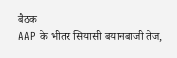बैठक
AAP के भीतर सियासी बयानबाजी तेज,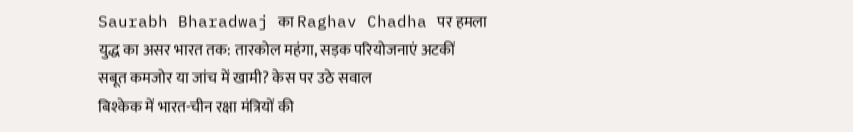Saurabh Bharadwaj का Raghav Chadha पर हमला
युद्ध का असर भारत तक: तारकोल महंगा, सड़क परियोजनाएं अटकीं
सबूत कमजोर या जांच में खामी? केस पर उठे सवाल
बिश्केक में भारत-चीन रक्षा मंत्रियों की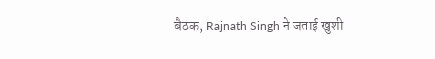बैठक, Rajnath Singh ने जताई खुशी